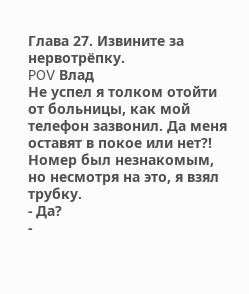Глава 27. Извините за нервотрёпку.
POV Влад
Не успел я толком отойти от больницы, как мой телефон зазвонил. Да меня оставят в покое или нет?!
Номер был незнакомым, но несмотря на это, я взял трубку.
- Да?
-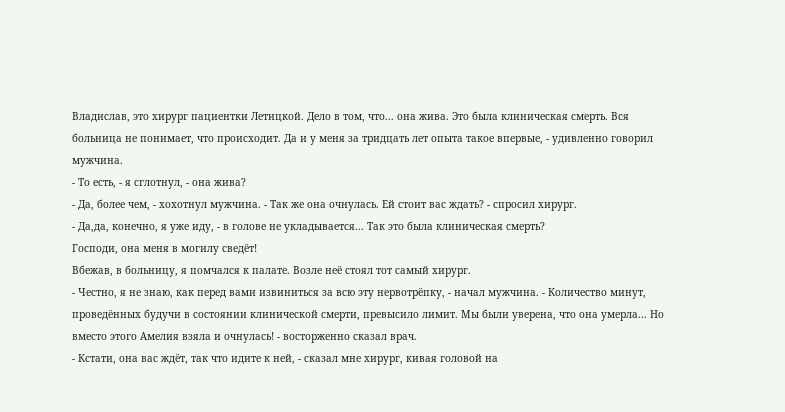Владислав, это хирург пациентки Летицкой. Дело в том, что... она жива. Это была клиническая смерть. Вся больница не понимает, что происходит. Да и у меня за тридцать лет опыта такое впервые, - удивленно говорил мужчина.
- То есть, - я сглотнул, - она жива?
- Да, более чем, - хохотнул мужчина. - Так же она очнулась. Ей стоит вас ждать? - спросил хирург.
- Да,да, конечно, я уже иду, - в голове не укладывается... Так это была клиническая смерть?
Господи, она меня в могилу сведёт!
Вбежав, в больницу, я помчался к палате. Возле неё стоял тот самый хирург.
- Честно, я не знаю, как перед вами извиниться за всю эту нервотрёпку, - начал мужчина. - Количество минут, проведённых будучи в состоянии клинической смерти, превысило лимит. Мы были уверена, что она умерла... Но вместо этого Амелия взяла и очнулась! - восторженно сказал врач.
- Кстати, она вас ждёт, так что идите к ней, - сказал мне хирург, кивая головой на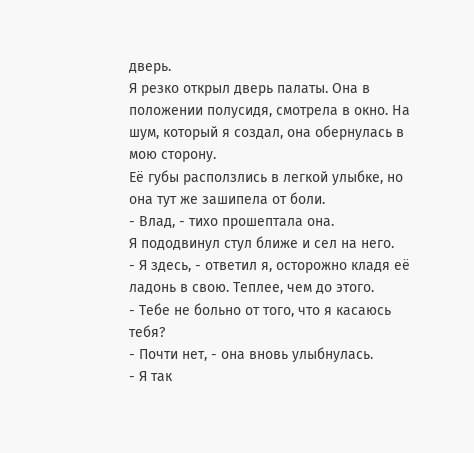дверь.
Я резко открыл дверь палаты. Она в положении полусидя, смотрела в окно. На шум, который я создал, она обернулась в мою сторону.
Её губы расползлись в легкой улыбке, но она тут же зашипела от боли.
- Влад, - тихо прошептала она.
Я пододвинул стул ближе и сел на него.
- Я здесь, - ответил я, осторожно кладя её ладонь в свою. Теплее, чем до этого.
- Тебе не больно от того, что я касаюсь тебя?
- Почти нет, - она вновь улыбнулась.
- Я так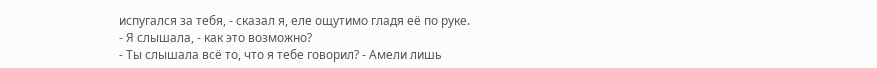испугался за тебя, - сказал я, еле ощутимо гладя её по руке.
- Я слышала, - как это возможно?
- Ты слышала всё то, что я тебе говорил? - Амели лишь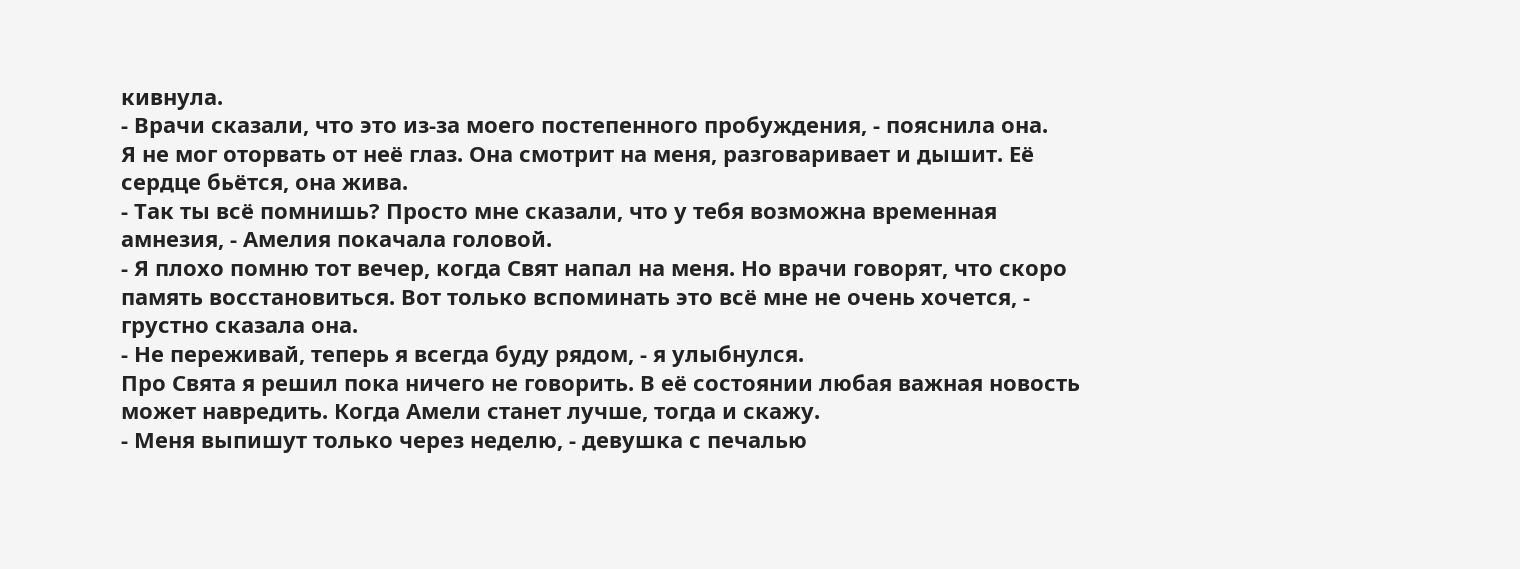кивнула.
- Врачи сказали, что это из-за моего постепенного пробуждения, - пояснила она.
Я не мог оторвать от неё глаз. Она смотрит на меня, разговаривает и дышит. Её сердце бьётся, она жива.
- Так ты всё помнишь? Просто мне сказали, что у тебя возможна временная амнезия, - Амелия покачала головой.
- Я плохо помню тот вечер, когда Свят напал на меня. Но врачи говорят, что скоро память восстановиться. Вот только вспоминать это всё мне не очень хочется, - грустно сказала она.
- Не переживай, теперь я всегда буду рядом, - я улыбнулся.
Про Свята я решил пока ничего не говорить. В её состоянии любая важная новость может навредить. Когда Амели станет лучше, тогда и скажу.
- Меня выпишут только через неделю, - девушка с печалью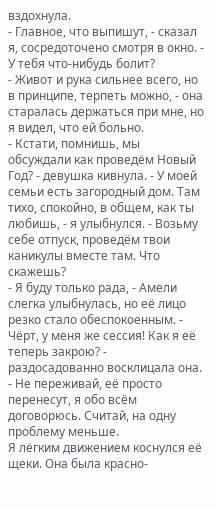вздохнула.
- Главное, что выпишут, - сказал я, сосредоточено смотря в окно. - У тебя что-нибудь болит?
- Живот и рука сильнее всего, но в принципе, терпеть можно, - она старалась держаться при мне, но я видел, что ей больно.
- Кстати, помнишь, мы обсуждали как проведём Новый Год? - девушка кивнула. - У моей семьи есть загородный дом. Там тихо, спокойно, в общем, как ты любишь, - я улыбнулся. - Возьму себе отпуск, проведём твои каникулы вместе там. Что скажешь?
- Я буду только рада, - Амели слегка улыбнулась, но её лицо резко стало обеспокоенным. - Чёрт, у меня же сессия! Как я её теперь закрою? - раздосадованно восклицала она.
- Не переживай, её просто перенесут, я обо всём договорюсь. Считай, на одну проблему меньше.
Я лёгким движением коснулся её щеки. Она была красно-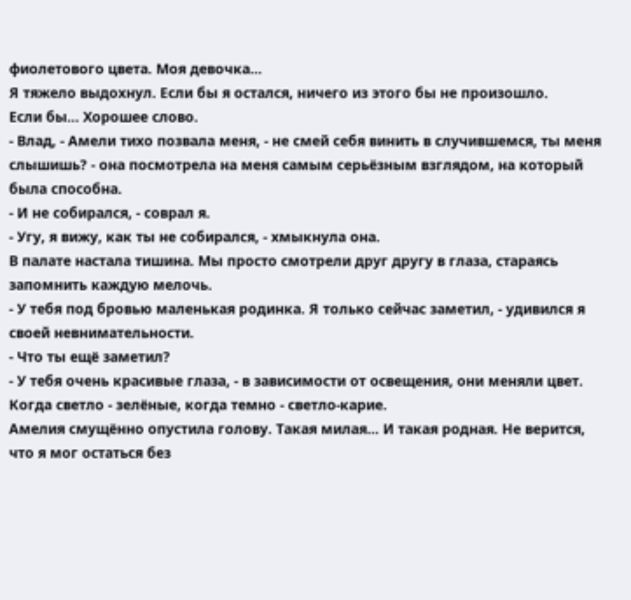фиолетового цвета. Моя девочка...
Я тяжело выдохнул. Если бы я остался, ничего из этого бы не произошло.
Если бы... Хорошее слово.
- Влад, - Амели тихо позвала меня, - не смей себя винить в случившемся, ты меня слышишь? - она посмотрела на меня самым серьёзным взглядом, на который была способна.
- И не собирался, - соврал я.
- Угу, я вижу, как ты не собирался, - хмыкнула она.
В палате настала тишина. Мы просто смотрели друг другу в глаза, стараясь запомнить каждую мелочь.
- У тебя под бровью маленькая родинка. Я только сейчас заметил, - удивился я своей невнимательности.
- Что ты ещё заметил?
- У тебя очень красивые глаза, - в зависимости от освещения, они меняли цвет. Когда светло - зелёные, когда темно - светло-карие.
Амелия смущённо опустила голову. Такая милая... И такая родная. Не верится, что я мог остаться без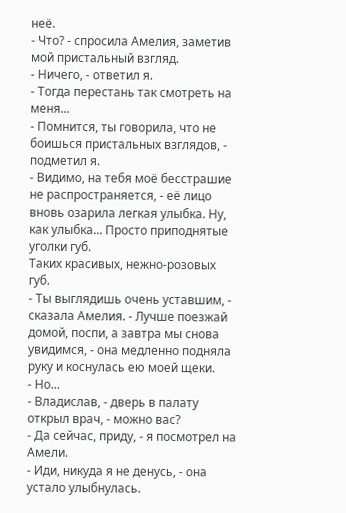неё.
- Что? - спросила Амелия, заметив мой пристальный взгляд.
- Ничего, - ответил я.
- Тогда перестань так смотреть на меня...
- Помнится, ты говорила, что не боишься пристальных взглядов, - подметил я.
- Видимо, на тебя моё бесстрашие не распространяется, - её лицо вновь озарила легкая улыбка. Ну, как улыбка... Просто приподнятые уголки губ.
Таких красивых, нежно-розовых губ.
- Ты выглядишь очень уставшим, - сказала Амелия. - Лучше поезжай домой, поспи, а завтра мы снова увидимся, - она медленно подняла руку и коснулась ею моей щеки.
- Но...
- Владислав, - дверь в палату открыл врач, - можно вас?
- Да сейчас, приду, - я посмотрел на Амели.
- Иди, никуда я не денусь, - она устало улыбнулась.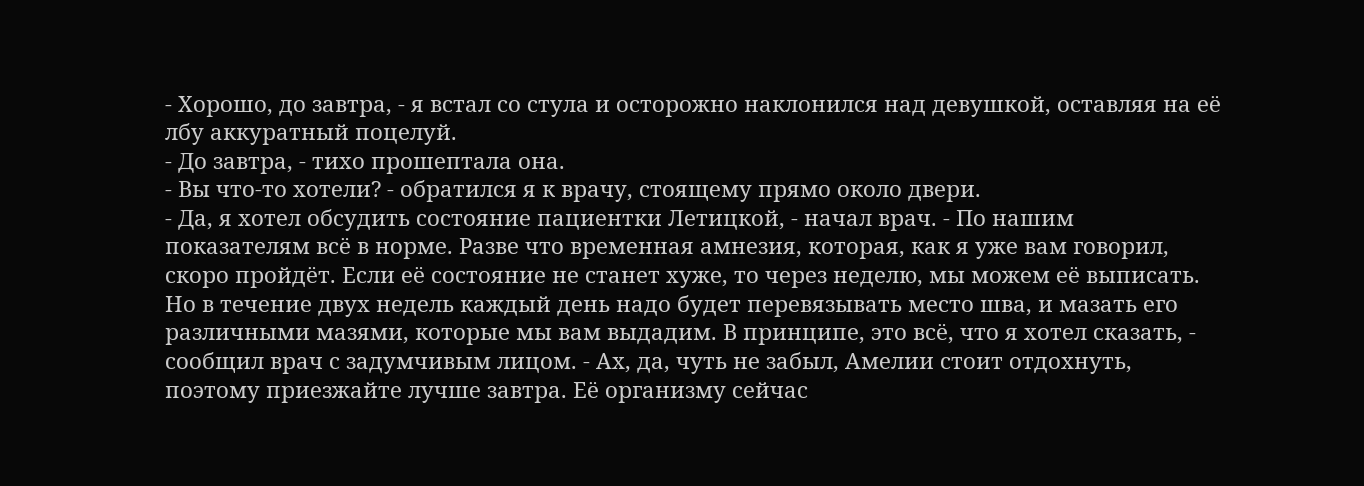- Хорошо, до завтра, - я встал со стула и осторожно наклонился над девушкой, оставляя на её лбу аккуратный поцелуй.
- До завтра, - тихо прошептала она.
- Вы что-то хотели? - обратился я к врачу, стоящему прямо около двери.
- Да, я хотел обсудить состояние пациентки Летицкой, - начал врач. - По нашим показателям всё в норме. Разве что временная амнезия, которая, как я уже вам говорил, скоро пройдёт. Если её состояние не станет хуже, то через неделю, мы можем её выписать. Но в течение двух недель каждый день надо будет перевязывать место шва, и мазать его различными мазями, которые мы вам выдадим. В принципе, это всё, что я хотел сказать, - сообщил врач с задумчивым лицом. - Ах, да, чуть не забыл, Амелии стоит отдохнуть, поэтому приезжайте лучше завтра. Её организму сейчас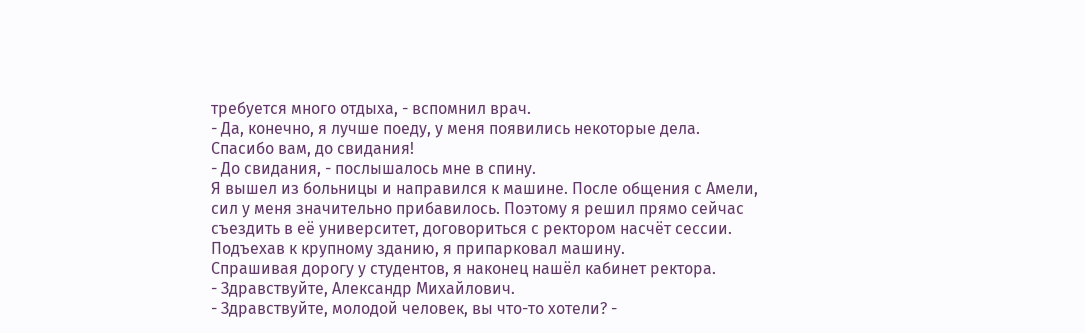требуется много отдыха, - вспомнил врач.
- Да, конечно, я лучше поеду, у меня появились некоторые дела. Спасибо вам, до свидания!
- До свидания, - послышалось мне в спину.
Я вышел из больницы и направился к машине. После общения с Амели, сил у меня значительно прибавилось. Поэтому я решил прямо сейчас съездить в её университет, договориться с ректором насчёт сессии.
Подъехав к крупному зданию, я припарковал машину.
Спрашивая дорогу у студентов, я наконец нашёл кабинет ректора.
- Здравствуйте, Александр Михайлович.
- Здравствуйте, молодой человек, вы что-то хотели? -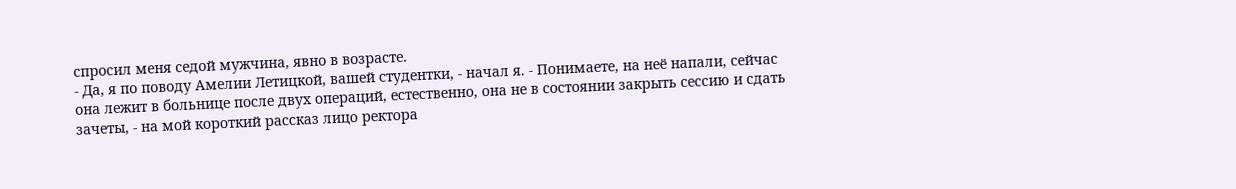спросил меня седой мужчина, явно в возрасте.
- Да, я по поводу Амелии Летицкой, вашей студентки, - начал я. - Понимаете, на неё напали, сейчас она лежит в больнице после двух операций, естественно, она не в состоянии закрыть сессию и сдать зачеты, - на мой короткий рассказ лицо ректора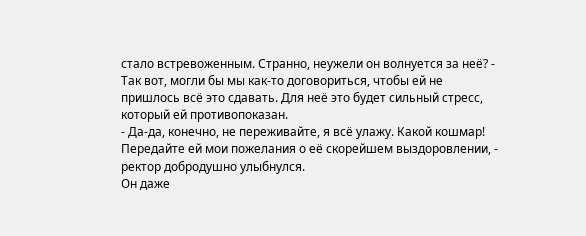стало встревоженным. Странно, неужели он волнуется за неё? - Так вот, могли бы мы как-то договориться, чтобы ей не пришлось всё это сдавать. Для неё это будет сильный стресс, который ей противопоказан.
- Да-да, конечно, не переживайте, я всё улажу. Какой кошмар! Передайте ей мои пожелания о её скорейшем выздоровлении, - ректор добродушно улыбнулся.
Он даже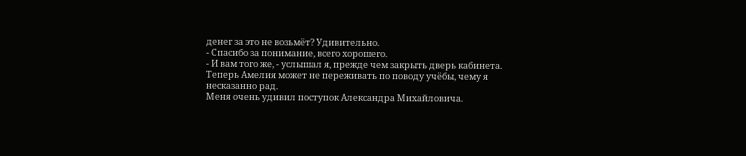денег за это не возьмёт? Удивительно.
- Спасибо за понимание, всего хорошего.
- И вам того же, - услышал я, прежде чем закрыть дверь кабинета.
Теперь Амелия может не переживать по поводу учёбы, чему я несказанно рад.
Меня очень удивил поступок Александра Михайловича.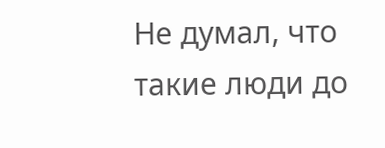Не думал, что такие люди до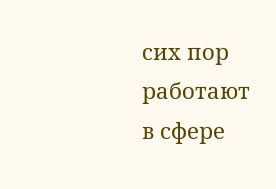сих пор работают в сфере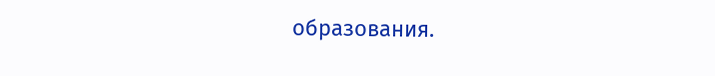образования.